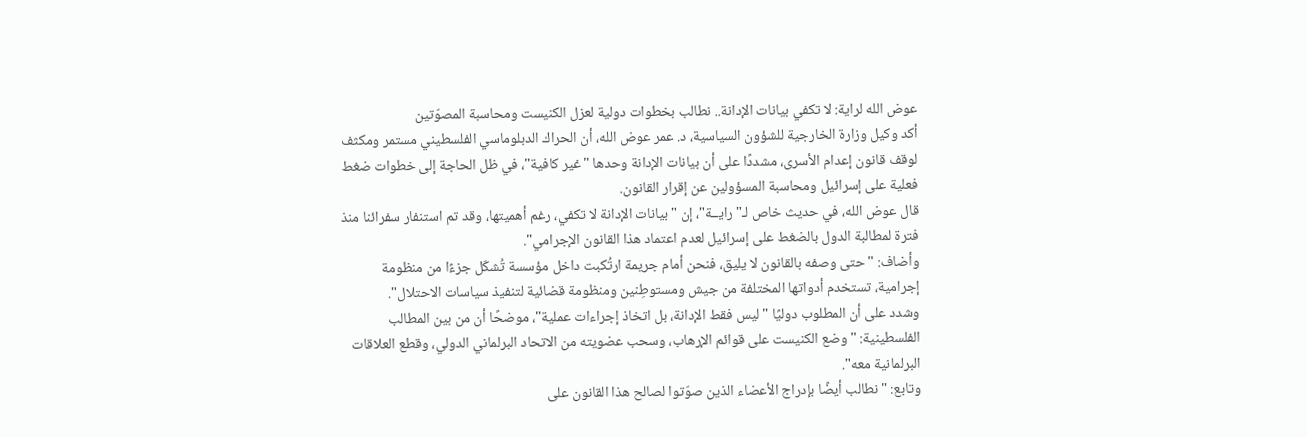عوض الله لراية: لا تكفي بيانات الإدانة.. نطالب بخطوات دولية لعزل الكنيست ومحاسبة المصوّتين
أكد وكيل وزارة الخارجية للشؤون السياسية، د. عمر عوض الله، أن الحراك الدبلوماسي الفلسطيني مستمر ومكثف لوقف قانون إعدام الأسرى، مشددًا على أن بيانات الإدانة وحدها "غير كافية"، في ظل الحاجة إلى خطوات ضغط فعلية على إسرائيل ومحاسبة المسؤولين عن إقرار القانون.
قال عوض الله، في حديث خاص لـ"رايــة"، إن "بيانات الإدانة لا تكفي، رغم أهميتها، وقد تم استنفار سفرائنا منذ فترة لمطالبة الدول بالضغط على إسرائيل لعدم اعتماد هذا القانون الإجرامي".
وأضاف: "حتى وصفه بالقانون لا يليق، فنحن أمام جريمة ارتُكبت داخل مؤسسة تُشكّل جزءًا من منظومة إجرامية، تستخدم أدواتها المختلفة من جيش ومستوطِنين ومنظومة قضائية لتنفيذ سياسات الاحتلال".
وشدد على أن المطلوب دوليًا "ليس فقط الإدانة، بل اتخاذ إجراءات عملية"، موضحًا أن من بين المطالب الفلسطينية: "وضع الكنيست على قوائم الإرهاب، وسحب عضويته من الاتحاد البرلماني الدولي، وقطع العلاقات البرلمانية معه".
وتابع: "نطالب أيضًا بإدراج الأعضاء الذين صوّتوا لصالح هذا القانون على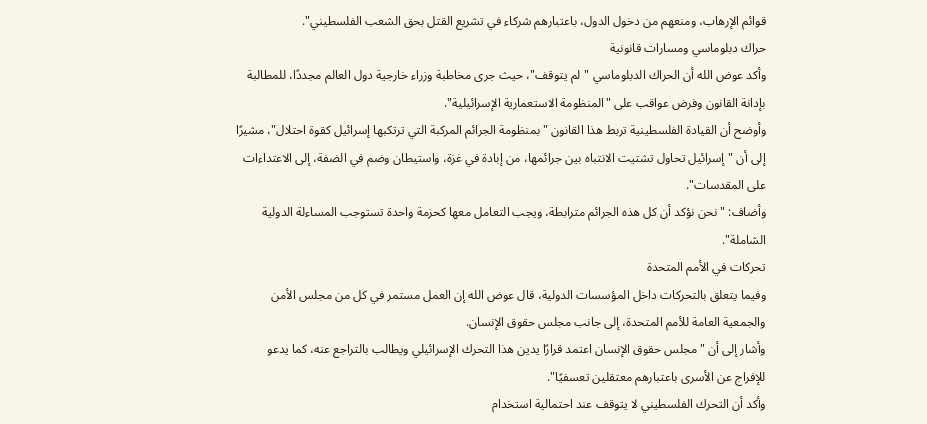قوائم الإرهاب، ومنعهم من دخول الدول، باعتبارهم شركاء في تشريع القتل بحق الشعب الفلسطيني".
حراك دبلوماسي ومسارات قانونية
وأكد عوض الله أن الحراك الدبلوماسي "لم يتوقف"، حيث جرى مخاطبة وزراء خارجية دول العالم مجددًا، للمطالبة بإدانة القانون وفرض عواقب على "المنظومة الاستعمارية الإسرائيلية".
وأوضح أن القيادة الفلسطينية تربط هذا القانون "بمنظومة الجرائم المركبة التي ترتكبها إسرائيل كقوة احتلال"، مشيرًا إلى أن "إسرائيل تحاول تشتيت الانتباه بين جرائمها، من إبادة في غزة، واستيطان وضم في الضفة، إلى الاعتداءات على المقدسات".
وأضاف: "نحن نؤكد أن كل هذه الجرائم مترابطة، ويجب التعامل معها كحزمة واحدة تستوجب المساءلة الدولية الشاملة".
تحركات في الأمم المتحدة
وفيما يتعلق بالتحركات داخل المؤسسات الدولية، قال عوض الله إن العمل مستمر في كل من مجلس الأمن والجمعية العامة للأمم المتحدة، إلى جانب مجلس حقوق الإنسان.
وأشار إلى أن "مجلس حقوق الإنسان اعتمد قرارًا يدين هذا التحرك الإسرائيلي ويطالب بالتراجع عنه، كما يدعو للإفراج عن الأسرى باعتبارهم معتقلين تعسفيًا".
وأكد أن التحرك الفلسطيني لا يتوقف عند احتمالية استخدام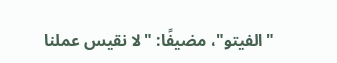"الفيتو"، مضيفًا: "لا نقيس عملنا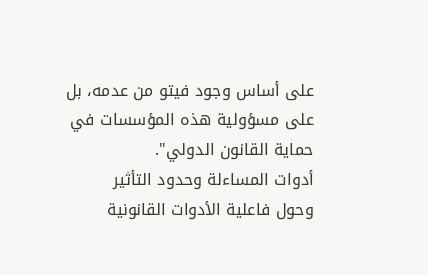على أساس وجود فيتو من عدمه، بل على مسؤولية هذه المؤسسات في حماية القانون الدولي".
أدوات المساءلة وحدود التأثير
وحول فاعلية الأدوات القانونية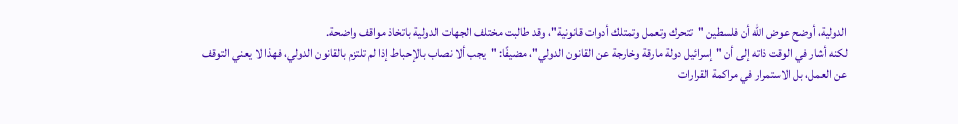الدولية، أوضح عوض الله أن فلسطين "تتحرك وتعمل وتمتلك أدوات قانونية"، وقد طالبت مختلف الجهات الدولية باتخاذ مواقف واضحة.
لكنه أشار في الوقت ذاته إلى أن "إسرائيل دولة مارقة وخارجة عن القانون الدولي"، مضيفًا: "يجب ألا نصاب بالإحباط إذا لم تلتزم بالقانون الدولي، فهذا لا يعني التوقف عن العمل، بل الاستمرار في مراكمة القرارات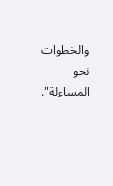والخطوات نحو المساءلة".